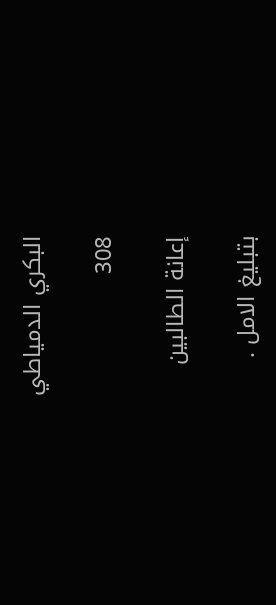البكري الدمياطي

308

إعانة الطالبين

بتبليغ الامل .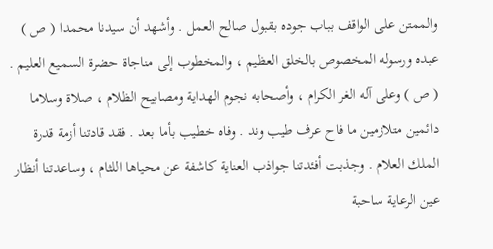والممتن على الواقف بباب جوده بقبول صالح العمل . وأشهد أن سيدنا محمدا ( ص ) عبده ورسوله المخصوص بالخلق العظيم ، والمخطوب إلى مناجاة حضرة السميع العليم . ( ص ) وعلى آله الغر الكرام ، وأصحابه نجوم الهداية ومصابيح الظلام ، صلاة وسلاما دائمين متلازمين ما فاح عرف طيب وند . وفاه خطيب بأما بعد . فقد قادتنا أزمة قدرة الملك العلام . وجذبت أفئدتنا جواذب العناية كاشفة عن محياها اللثام ، وساعدتنا أنظار عين الرعاية ساحبة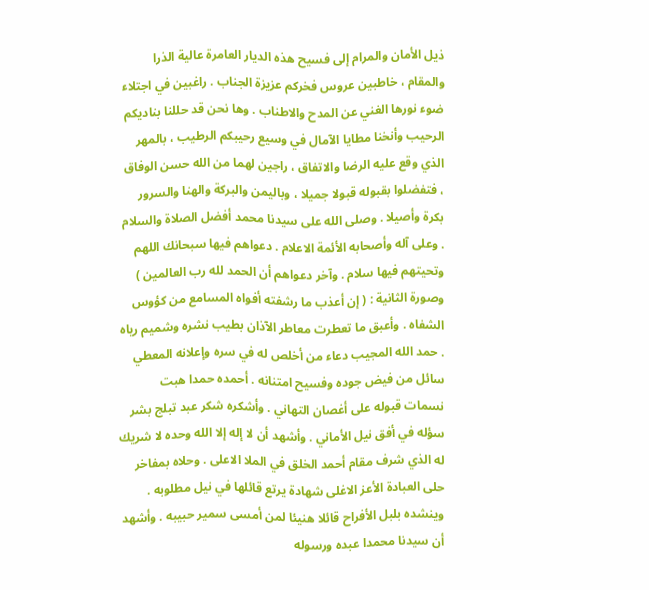ذيل الأمان والمرام إلى فسيح هذه الديار العامرة عالية الذرا والمقام ، خاطبين عروس فخركم عزيزة الجناب . راغبين في اجتلاء ضوء نورها الغني عن المدح والاطناب . وها نحن قد حللنا بناديكم الرحيب وأنخنا مطايا الآمال في وسيع رحيبكم الرطيب ، بالمهر الذي وقع عليه الرضا والاتفاق ، راجين لهما من الله حسن الوفاق ، فتفضلوا بقبوله قبولا جميلا ، وباليمن والبركة والهنا والسرور بكرة وأصيلا . وصلى الله على سيدنا محمد أفضل الصلاة والسلام . وعلى آله وأصحابه الأئمة الاعلام . دعواهم فيها سبحانك اللهم وتحيتهم فيها سلام . وآخر دعواهم أن الحمد لله رب العالمين ) وصورة الثانية : ( إن أعذب ما رشفته أفواه المسامع من كؤوس الشفاه . وأعبق ما تعطرت معاطر الآذان بطيب نشره وشميم رياه . حمد الله المجيب دعاء من أخلص له في سره وإعلانه المعطي سائل من فيض جوده وفسيح امتنانه . أحمده حمدا هبت نسمات قبوله على أغصان التهاني . وأشكره شكر عبد تبلج بشر سؤله في أفق نيل الأماني . وأشهد أن لا إله إلا الله وحده لا شريك له الذي شرف مقام أحمد الخلق في الملا الاعلى . وحلاه بمفاخر حلى العبادة الأعز الاغلى شهادة يرتع قائلها في نيل مطلوبه . وينشده بلبل الأفراح قائلا هنيئا لمن أمسى سمير حبيبه . وأشهد أن سيدنا محمدا عبده ورسوله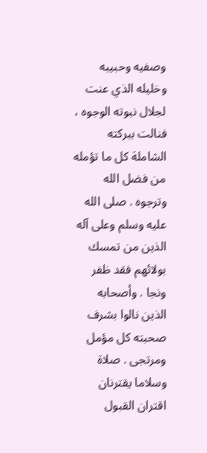وصفيه وحبيبه وخليله الذي عنت لجلال نبوته الوجوه ، فنالت ببركته الشاملة كل ما تؤمله من فضل الله وترجوه . صلى الله عليه وسلم وعلى آله الذين من تمسك بولائهم فقد ظفر ونجا . وأصحابه الذين نالوا بشرف صحبته كل مؤمل ومرتجى . صلاة وسلاما يقترنان اقتران القبول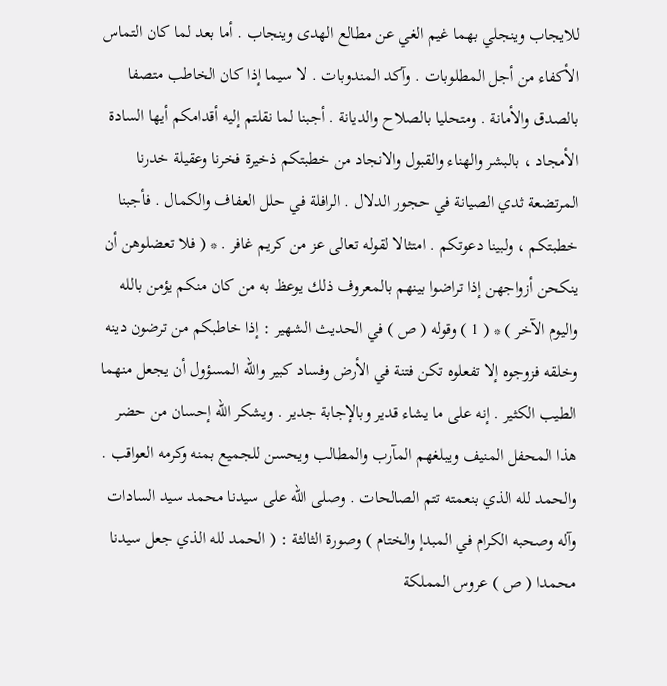للايجاب وينجلي بهما غيم الغي عن مطالع الهدى وينجاب . أما بعد لما كان التماس الأكفاء من أجل المطلوبات . وآكد المندوبات . لا سيما إذا كان الخاطب متصفا بالصدق والأمانة . ومتحليا بالصلاح والديانة . أجبنا لما نقلتم إليه أقدامكم أيها السادة الأمجاد ، بالبشر والهناء والقبول والانجاد من خطبتكم ذخيرة فخرنا وعقيلة خدرنا المرتضعة ثدي الصيانة في حجور الدلال . الرافلة في حلل العفاف والكمال . فأجبنا خطبتكم ، ولبينا دعوتكم . امتثالا لقوله تعالى عز من كريم غافر . * ( فلا تعضلوهن أن ينكحن أزواجهن إذا تراضوا بينهم بالمعروف ذلك يوعظ به من كان منكم يؤمن بالله واليوم الآخر ) * ( 1 ) وقوله ( ص ) في الحديث الشهير : إذا خاطبكم من ترضون دينه وخلقه فزوجوه إلا تفعلوه تكن فتنة في الأرض وفساد كبير والله المسؤول أن يجعل منهما الطيب الكثير . إنه على ما يشاء قدير وبالإجابة جدير . ويشكر الله إحسان من حضر هذا المحفل المنيف ويبلغهم المآرب والمطالب ويحسن للجميع بمنه وكرمه العواقب . والحمد لله الذي بنعمته تتم الصالحات . وصلى الله على سيدنا محمد سيد السادات وآله وصحبه الكرام في المبدإ والختام ) وصورة الثالثة : ( الحمد لله الذي جعل سيدنا محمدا ( ص ) عروس المملكة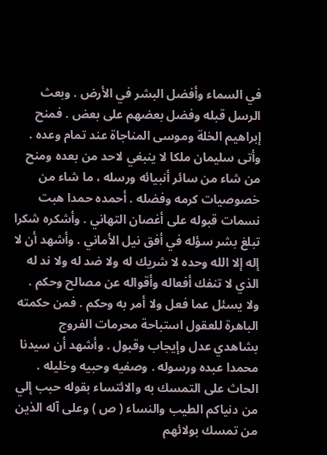في السماء وأفضل البشر في الأرض . وبعث الرسل قبله وفضل بعضهم على بعض . فمنح إبراهيم الخلة وموسى المناجاة عند تمام وعده . وأتى سليمان ملكا لا ينبغي لاحد من بعده ومنح من شاء من سائر أنبيائه ورسله ، ما شاء من خصوصيات كرمه وفضله . أحمده حمدا هبت نسمات قبوله على أغصان التهاني . وأشكره شكرا تبلغ بشر سؤله في أفق نيل الأماني . وأشهد أن لا إله إلا الله وحده لا شريك له ولا ضد له ولا ند له الذي لا تنفك أفعاله وأقواله عن مصالح وحكم . ولا يسئل عما فعل ولا أمر به وحكم . فمن حكمته الباهرة للعقول استباحة محرمات الفروج بشاهدي عدل وإيجاب وقبول . وأشهد أن سيدنا محمدا عبده ورسوله . وصفيه وحبيه وخليله . الحاث على التمسك به والائتساء بقوله حبب إلي من دنياكم الطيب والنساء ( ص ) وعلى آله الذين من تمسك بولائهم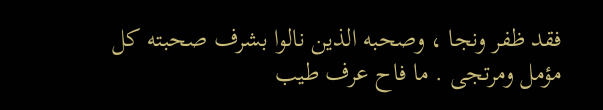فقد ظفر ونجا ، وصحبه الذين نالوا بشرف صحبته كل مؤمل ومرتجى . ما فاح عرف طيب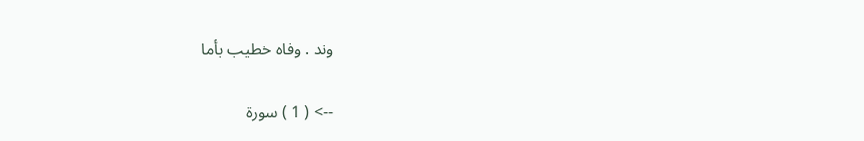وند . وفاه خطيب بأما

--> ( 1 ) سورة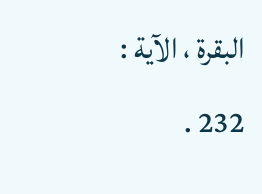البقرة ، الآية : 232 .